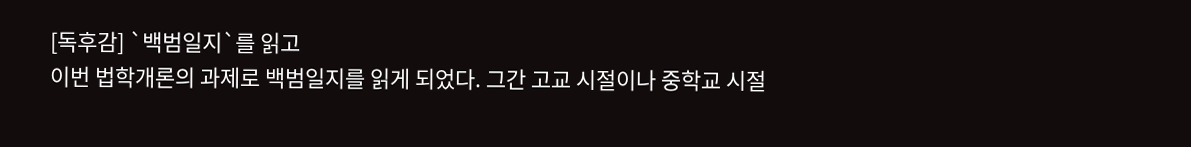[독후감] `백범일지`를 읽고
이번 법학개론의 과제로 백범일지를 읽게 되었다. 그간 고교 시절이나 중학교 시절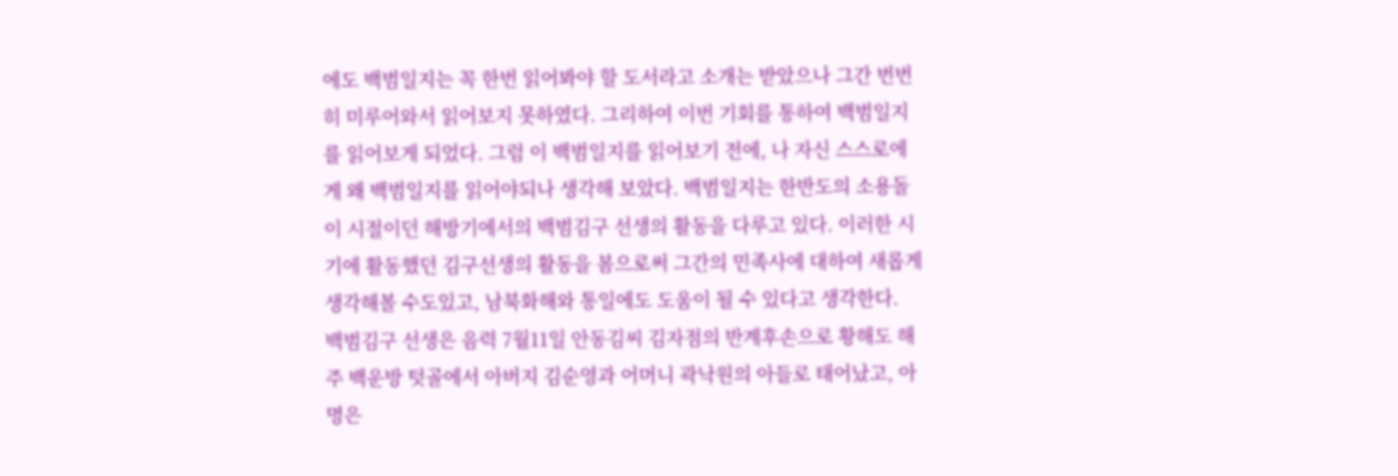에도 백범일지는 꼭 한번 읽어봐야 할 도서라고 소개는 받았으나 그간 번번히 미루어와서 읽어보지 못하였다. 그리하여 이번 기회를 통하여 백범일지를 읽어보게 되었다. 그럼 이 백범일지를 읽어보기 전에, 나 자신 스스로에게 왜 백범일지를 읽어야되나 생각해 보았다. 백범일지는 한반도의 소용돌이 시절이던 해방기에서의 백범김구 선생의 활동을 다루고 있다. 이러한 시기에 활동했던 김구선생의 활동을 봄으로써 그간의 민족사에 대하여 새롭게 생각해볼 수도있고, 남북화해와 통일에도 도움이 될 수 있다고 생각한다.
백범김구 선생은 음력 7월11일 안동김씨 김자점의 반계후손으로 황해도 해주 백운방 텃골에서 아버지 김순영과 어머니 곽낙원의 아들로 태어났고, 아명은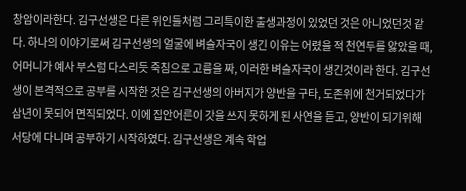창암이라한다. 김구선생은 다른 위인들처럼 그리특이한 출생과정이 있었던 것은 아니었던것 같다. 하나의 이야기로써 김구선생의 얼굴에 벼슬자국이 생긴 이유는 어렸을 적 천연두를 앓았을 때, 어머니가 예사 부스럼 다스리듯 죽침으로 고름을 짜, 이러한 벼슬자국이 생긴것이라 한다. 김구선생이 본격적으로 공부를 시작한 것은 김구선생의 아버지가 양반을 구타, 도존위에 천거되었다가 삼년이 못되어 면직되었다. 이에 집안어른이 갓을 쓰지 못하게 된 사연을 듣고, 양반이 되기위해 서당에 다니며 공부하기 시작하였다. 김구선생은 계속 학업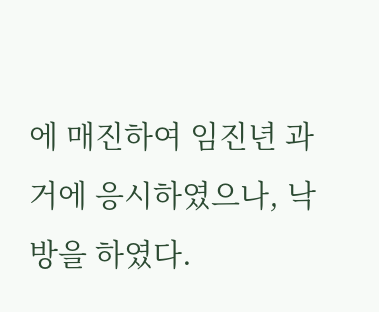에 매진하여 임진년 과거에 응시하였으나, 낙방을 하였다.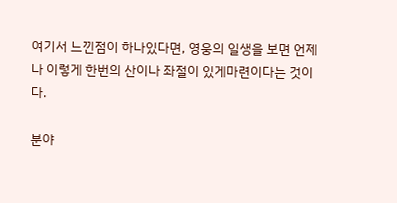여기서 느낀점이 하나있다면, 영웅의 일생을 보면 언제나 이렇게 한번의 산이나 좌절이 있게마련이다는 것이다.

분야